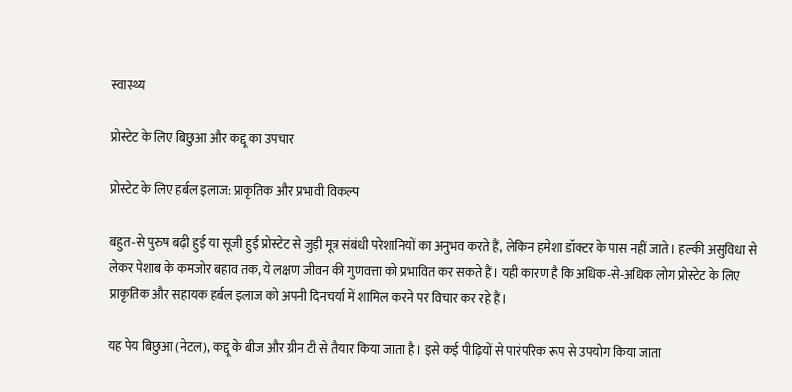स्वास्थ्य

प्रोस्टेट के लिए बिछुआ और कद्दू का उपचार

प्रोस्टेट के लिए हर्बल इलाज: प्राकृतिक और प्रभावी विकल्प

बहुत‑से पुरुष बढ़ी हुई या सूजी हुई प्रोस्टेट से जुड़ी मूत्र संबंधी परेशानियों का अनुभव करते हैं, लेकिन हमेशा डॉक्टर के पास नहीं जाते। हल्की असुविधा से लेकर पेशाब के कमजोर बहाव तक, ये लक्षण जीवन की गुणवत्ता को प्रभावित कर सकते हैं। यही कारण है कि अधिक‑से‑अधिक लोग प्रोस्टेट के लिए प्राकृतिक और सहायक हर्बल इलाज को अपनी दिनचर्या में शामिल करने पर विचार कर रहे हैं।

यह पेय बिछुआ (नेटल), कद्दू के बीज और ग्रीन टी से तैयार किया जाता है। इसे कई पीढ़ियों से पारंपरिक रूप से उपयोग किया जाता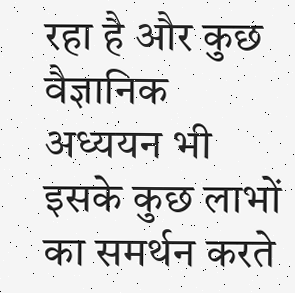रहा है और कुछ वैज्ञानिक अध्ययन भी इसके कुछ लाभों का समर्थन करते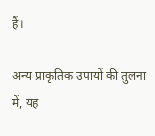हैं।

अन्य प्राकृतिक उपायों की तुलना में, यह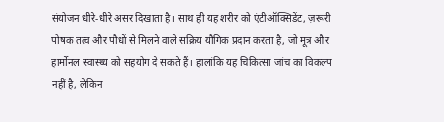संयोजन धीरे‑धीरे असर दिखाता है। साथ ही यह शरीर को एंटीऑक्सिडेंट, ज़रूरी पोषक तत्व और पौधों से मिलने वाले सक्रिय यौगिक प्रदान करता है, जो मूत्र और हार्मोनल स्वास्थ्य को सहयोग दे सकते हैं। हालांकि यह चिकित्सा जांच का विकल्प नहीं है, लेकिन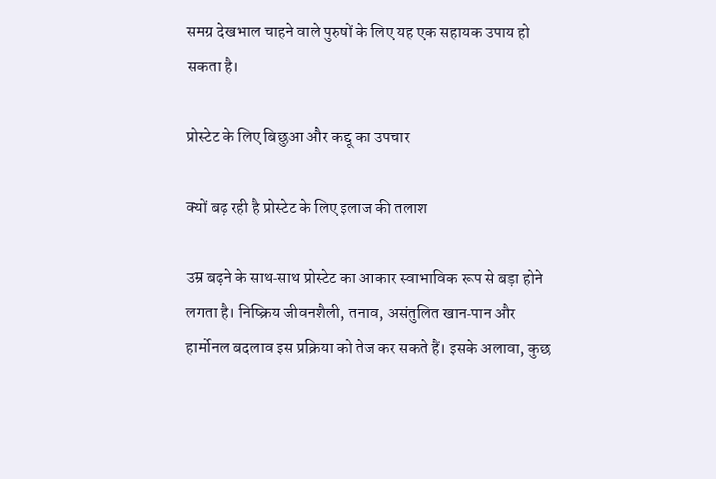समग्र देखभाल चाहने वाले पुरुषों के लिए यह एक सहायक उपाय हो सकता है।

प्रोस्टेट के लिए बिछुआ और कद्दू का उपचार

क्यों बढ़ रही है प्रोस्टेट के लिए इलाज की तलाश

उम्र बढ़ने के साथ‑साथ प्रोस्टेट का आकार स्वाभाविक रूप से बड़ा होने लगता है। निष्क्रिय जीवनशैली, तनाव, असंतुलित खान‑पान और हार्मोनल बदलाव इस प्रक्रिया को तेज कर सकते हैं। इसके अलावा, कुछ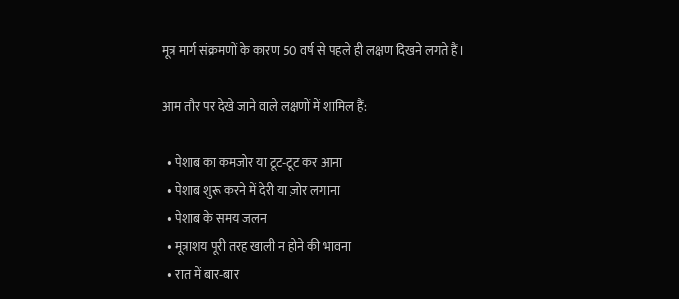मूत्र मार्ग संक्रमणों के कारण 50 वर्ष से पहले ही लक्षण दिखने लगते हैं।

आम तौर पर देखे जाने वाले लक्षणों में शामिल हैं:

  • पेशाब का कमजोर या टूट‑टूट कर आना
  • पेशाब शुरू करने में देरी या ज़ोर लगाना
  • पेशाब के समय जलन
  • मूत्राशय पूरी तरह खाली न होने की भावना
  • रात में बार‑बार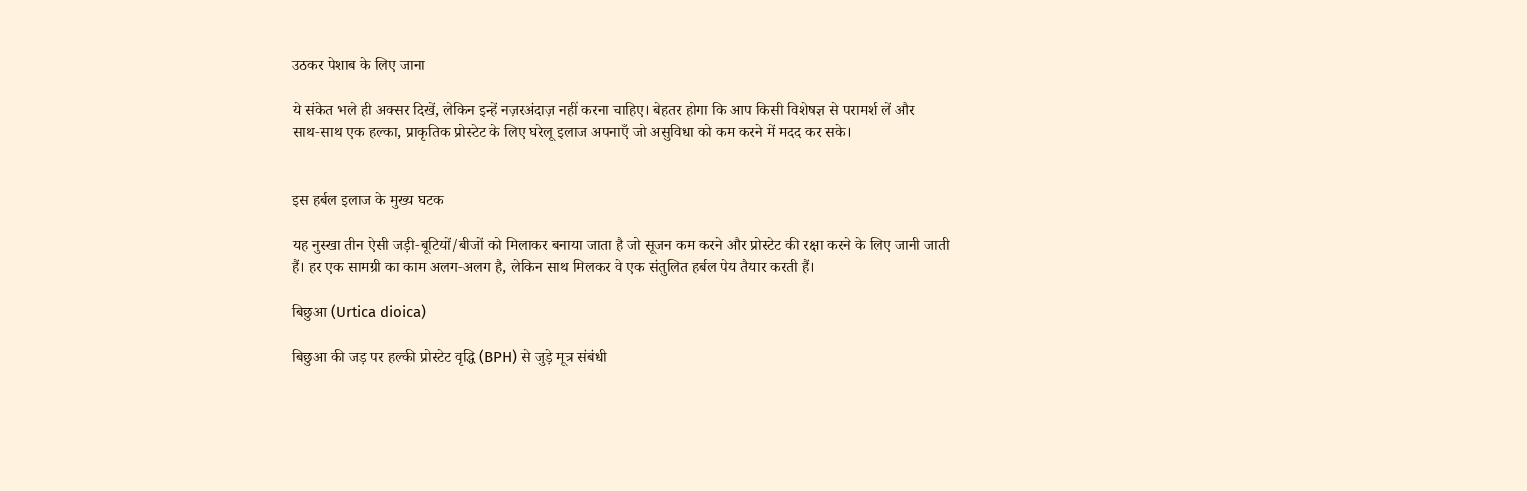उठकर पेशाब के लिए जाना

ये संकेत भले ही अक्सर दिखें, लेकिन इन्हें नज़रअंदाज़ नहीं करना चाहिए। बेहतर होगा कि आप किसी विशेषज्ञ से परामर्श लें और साथ‑साथ एक हल्का, प्राकृतिक प्रोस्टेट के लिए घरेलू इलाज अपनाएँ जो असुविधा को कम करने में मदद कर सके।


इस हर्बल इलाज के मुख्य घटक

यह नुस्खा तीन ऐसी जड़ी‑बूटियों/बीजों को मिलाकर बनाया जाता है जो सूजन कम करने और प्रोस्टेट की रक्षा करने के लिए जानी जाती हैं। हर एक सामग्री का काम अलग‑अलग है, लेकिन साथ मिलकर वे एक संतुलित हर्बल पेय तैयार करती हैं।

बिछुआ (Urtica dioica)

बिछुआ की जड़ पर हल्की प्रोस्टेट वृद्धि (BPH) से जुड़े मूत्र संबंधी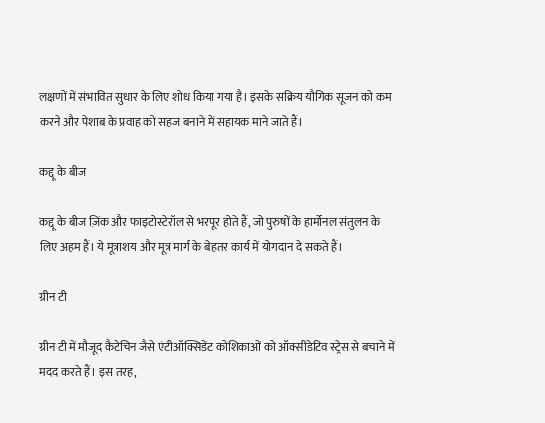लक्षणों में संभावित सुधार के लिए शोध किया गया है। इसके सक्रिय यौगिक सूजन को कम करने और पेशाब के प्रवाह को सहज बनाने में सहायक माने जाते हैं।

कद्दू के बीज

कद्दू के बीज ज़िंक और फाइटोस्टेरॉल से भरपूर होते हैं, जो पुरुषों के हार्मोनल संतुलन के लिए अहम हैं। ये मूत्राशय और मूत्र मार्ग के बेहतर कार्य में योगदान दे सकते हैं।

ग्रीन टी

ग्रीन टी में मौजूद कैटेचिन जैसे एंटीऑक्सिडेंट कोशिकाओं को ऑक्सीडेटिव स्ट्रेस से बचाने में मदद करते हैं। इस तरह,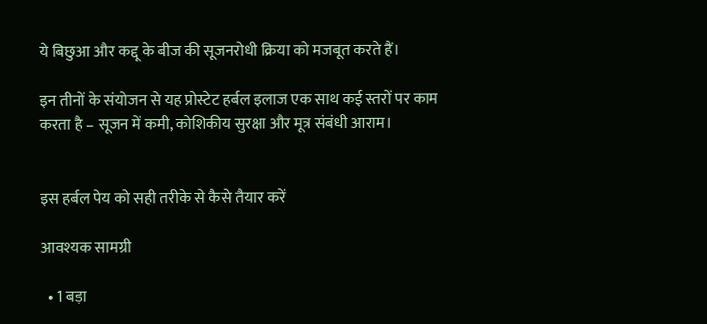ये बिछुआ और कद्दू के बीज की सूजनरोधी क्रिया को मजबूत करते हैं।

इन तीनों के संयोजन से यह प्रोस्टेट हर्बल इलाज एक साथ कई स्तरों पर काम करता है – सूजन में कमी, कोशिकीय सुरक्षा और मूत्र संबंधी आराम।


इस हर्बल पेय को सही तरीके से कैसे तैयार करें

आवश्यक सामग्री

  • 1 बड़ा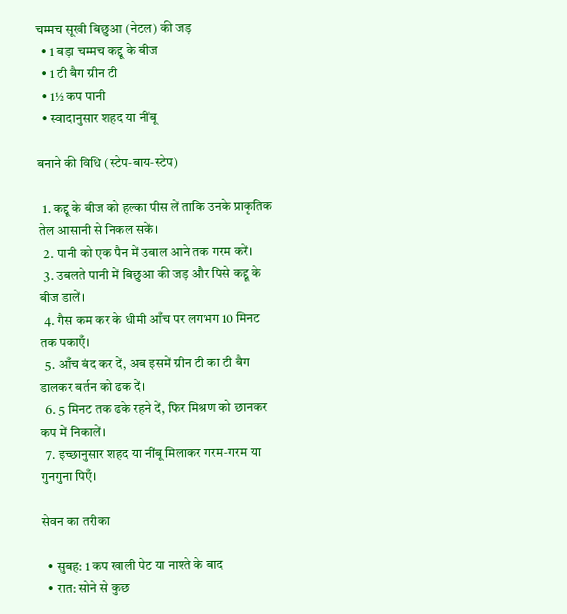चम्मच सूखी बिछुआ (नेटल) की जड़
  • 1 बड़ा चम्मच कद्दू के बीज
  • 1 टी बैग ग्रीन टी
  • 1½ कप पानी
  • स्वादानुसार शहद या नींबू

बनाने की विधि (स्टेप‑बाय‑स्टेप)

  1. कद्दू के बीज को हल्का पीस लें ताकि उनके प्राकृतिक तेल आसानी से निकल सकें।
  2. पानी को एक पैन में उबाल आने तक गरम करें।
  3. उबलते पानी में बिछुआ की जड़ और पिसे कद्दू के बीज डालें।
  4. गैस कम कर के धीमी आँच पर लगभग 10 मिनट तक पकाएँ।
  5. आँच बंद कर दें, अब इसमें ग्रीन टी का टी बैग डालकर बर्तन को ढक दें।
  6. 5 मिनट तक ढके रहने दें, फिर मिश्रण को छानकर कप में निकालें।
  7. इच्छानुसार शहद या नींबू मिलाकर गरम‑गरम या गुनगुना पिएँ।

सेवन का तरीका

  • सुबह: 1 कप खाली पेट या नाश्ते के बाद
  • रात: सोने से कुछ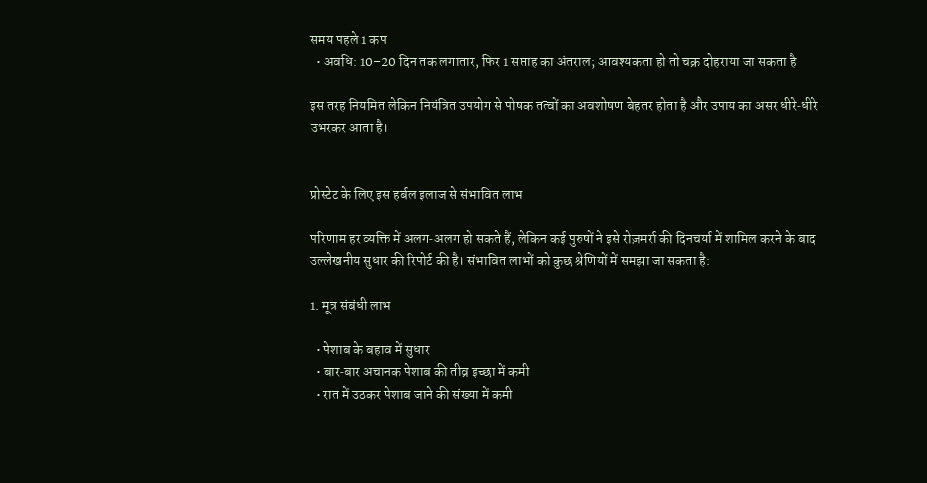समय पहले 1 कप
  • अवधि: 10–20 दिन तक लगातार, फिर 1 सप्ताह का अंतराल; आवश्यकता हो तो चक्र दोहराया जा सकता है

इस तरह नियमित लेकिन नियंत्रित उपयोग से पोषक तत्वों का अवशोषण बेहतर होता है और उपाय का असर धीरे‑धीरे उभरकर आता है।


प्रोस्टेट के लिए इस हर्बल इलाज से संभावित लाभ

परिणाम हर व्यक्ति में अलग‑अलग हो सकते हैं, लेकिन कई पुरुषों ने इसे रोज़मर्रा की दिनचर्या में शामिल करने के बाद उल्लेखनीय सुधार की रिपोर्ट की है। संभावित लाभों को कुछ श्रेणियों में समझा जा सकता है:

1. मूत्र संबंधी लाभ

  • पेशाब के बहाव में सुधार
  • बार‑बार अचानक पेशाब की तीव्र इच्छा में कमी
  • रात में उठकर पेशाब जाने की संख्या में कमी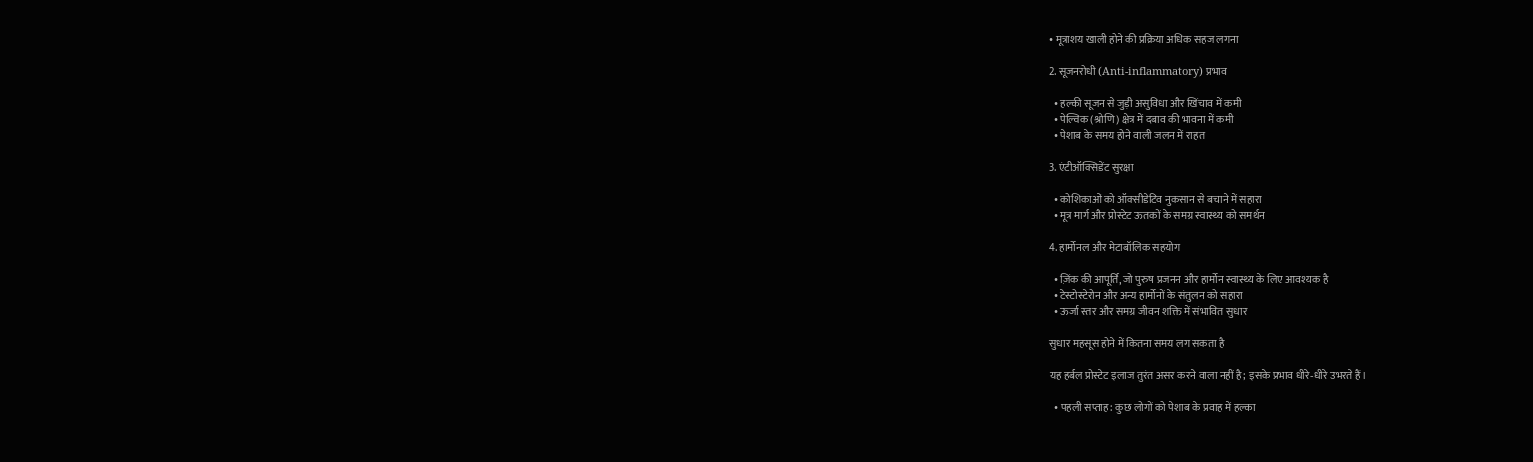• मूत्राशय खाली होने की प्रक्रिया अधिक सहज लगना

2. सूजनरोधी (Anti‑inflammatory) प्रभाव

  • हल्की सूजन से जुड़ी असुविधा और खिंचाव में कमी
  • पेल्विक (श्रोणि) क्षेत्र में दबाव की भावना में कमी
  • पेशाब के समय होने वाली जलन में राहत

3. एंटीऑक्सिडेंट सुरक्षा

  • कोशिकाओं को ऑक्सीडेटिव नुकसान से बचाने में सहारा
  • मूत्र मार्ग और प्रोस्टेट ऊतकों के समग्र स्वास्थ्य को समर्थन

4. हार्मोनल और मेटाबॉलिक सहयोग

  • ज़िंक की आपूर्ति, जो पुरुष प्रजनन और हार्मोन स्वास्थ्य के लिए आवश्यक है
  • टेस्टोस्टेरोन और अन्य हार्मोनों के संतुलन को सहारा
  • ऊर्जा स्तर और समग्र जीवन शक्ति में संभावित सुधार

सुधार महसूस होने में कितना समय लग सकता है

यह हर्बल प्रोस्टेट इलाज तुरंत असर करने वाला नहीं है; इसके प्रभाव धीरे‑धीरे उभरते हैं।

  • पहली सप्ताह: कुछ लोगों को पेशाब के प्रवाह में हल्का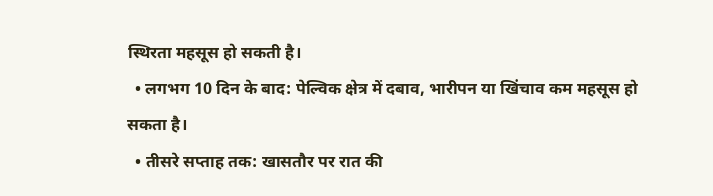स्थिरता महसूस हो सकती है।
  • लगभग 10 दिन के बाद: पेल्विक क्षेत्र में दबाव, भारीपन या खिंचाव कम महसूस हो सकता है।
  • तीसरे सप्ताह तक: खासतौर पर रात की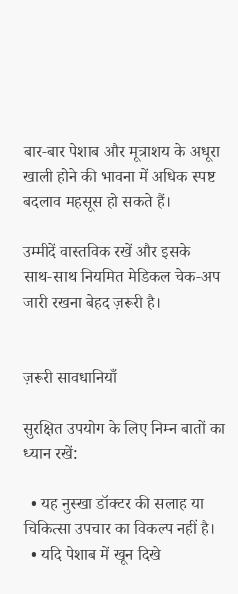बार‑बार पेशाब और मूत्राशय के अधूरा खाली होने की भावना में अधिक स्पष्ट बदलाव महसूस हो सकते हैं।

उम्मीदें वास्तविक रखें और इसके साथ‑साथ नियमित मेडिकल चेक‑अप जारी रखना बेहद ज़रूरी है।


ज़रूरी सावधानियाँ

सुरक्षित उपयोग के लिए निम्न बातों का ध्यान रखें:

  • यह नुस्खा डॉक्टर की सलाह या चिकित्सा उपचार का विकल्प नहीं है।
  • यदि पेशाब में खून दिखे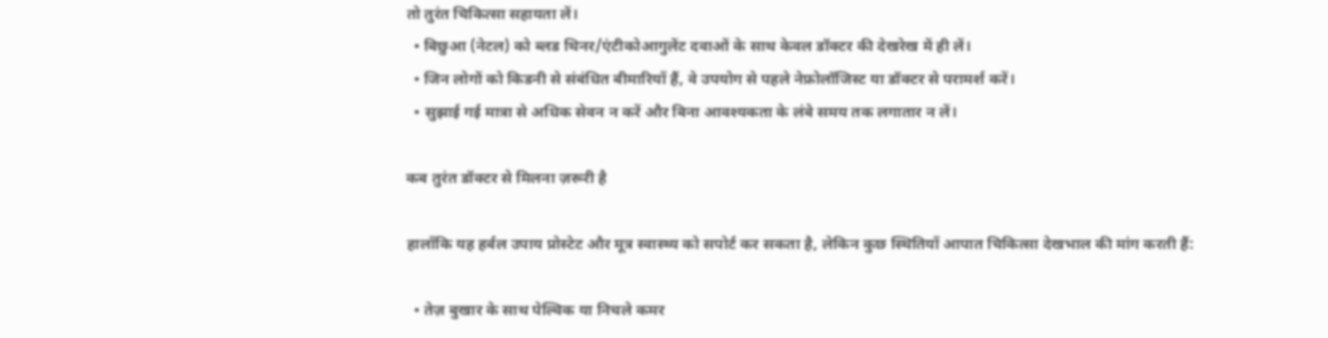तो तुरंत चिकित्सा सहायता लें।
  • बिछुआ (नेटल) को ब्लड थिनर/एंटीकोआगुलेंट दवाओं के साथ केवल डॉक्टर की देखरेख में ही लें।
  • जिन लोगों को किडनी से संबंधित बीमारियाँ हैं, वे उपयोग से पहले नेफ्रोलॉजिस्ट या डॉक्टर से परामर्श करें।
  • सुझाई गई मात्रा से अधिक सेवन न करें और बिना आवश्यकता के लंबे समय तक लगातार न लें।

कब तुरंत डॉक्टर से मिलना ज़रूरी है

हालाँकि यह हर्बल उपाय प्रोस्टेट और मूत्र स्वास्थ्य को सपोर्ट कर सकता है, लेकिन कुछ स्थितियाँ आपात चिकित्सा देखभाल की मांग करती हैं:

  • तेज़ बुखार के साथ पेल्विक या निचले कमर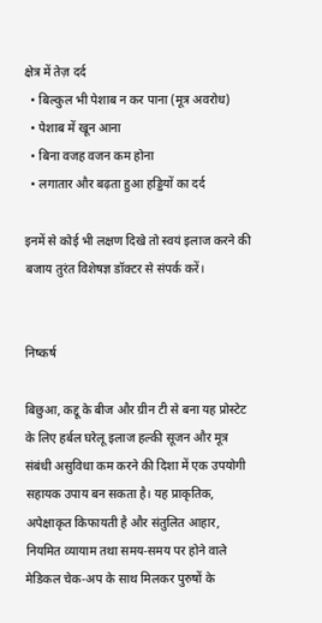क्षेत्र में तेज़ दर्द
  • बिल्कुल भी पेशाब न कर पाना (मूत्र अवरोध)
  • पेशाब में खून आना
  • बिना वजह वजन कम होना
  • लगातार और बढ़ता हुआ हड्डियों का दर्द

इनमें से कोई भी लक्षण दिखे तो स्वयं इलाज करने की बजाय तुरंत विशेषज्ञ डॉक्टर से संपर्क करें।


निष्कर्ष

बिछुआ, कद्दू के बीज और ग्रीन टी से बना यह प्रोस्टेट के लिए हर्बल घरेलू इलाज हल्की सूजन और मूत्र संबंधी असुविधा कम करने की दिशा में एक उपयोगी सहायक उपाय बन सकता है। यह प्राकृतिक, अपेक्षाकृत किफायती है और संतुलित आहार, नियमित व्यायाम तथा समय‑समय पर होने वाले मेडिकल चेक‑अप के साथ मिलकर पुरुषों के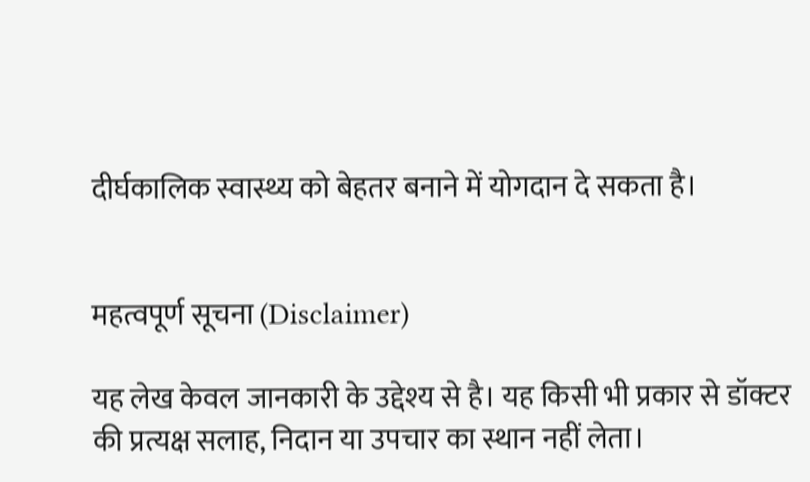दीर्घकालिक स्वास्थ्य को बेहतर बनाने में योगदान दे सकता है।


महत्वपूर्ण सूचना (Disclaimer)

यह लेख केवल जानकारी के उद्देश्य से है। यह किसी भी प्रकार से डॉक्टर की प्रत्यक्ष सलाह, निदान या उपचार का स्थान नहीं लेता।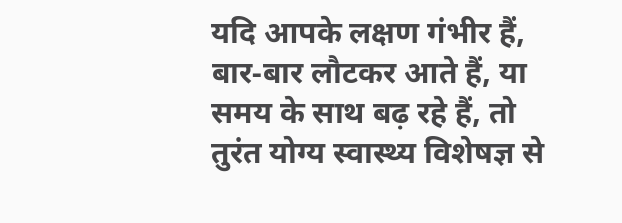यदि आपके लक्षण गंभीर हैं, बार‑बार लौटकर आते हैं, या समय के साथ बढ़ रहे हैं, तो तुरंत योग्य स्वास्थ्य विशेषज्ञ से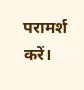परामर्श करें।